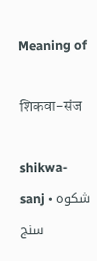Meaning of

शिकवा-संज

shikwa-sanj • شکوہ سنج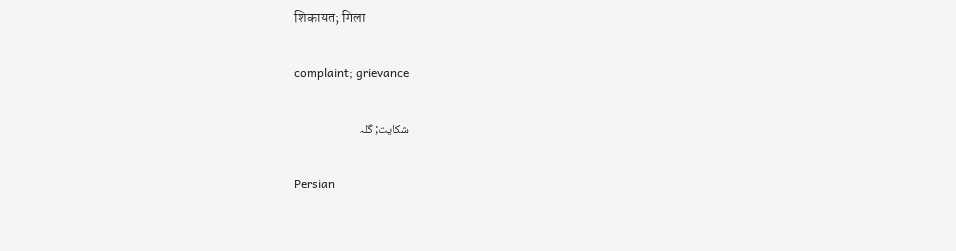शिकायत; गिला

complaint; grievance

شکایت; گلہ

Persian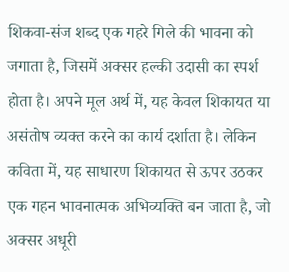शिकवा-संज शब्द एक गहरे गिले की भावना को जगाता है, जिसमें अक्सर हल्की उदासी का स्पर्श होता है। अपने मूल अर्थ में, यह केवल शिकायत या असंतोष व्यक्त करने का कार्य दर्शाता है। लेकिन कविता में, यह साधारण शिकायत से ऊपर उठकर एक गहन भावनात्मक अभिव्यक्ति बन जाता है, जो अक्सर अधूरी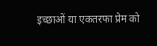इच्छाओं या एकतरफा प्रेम को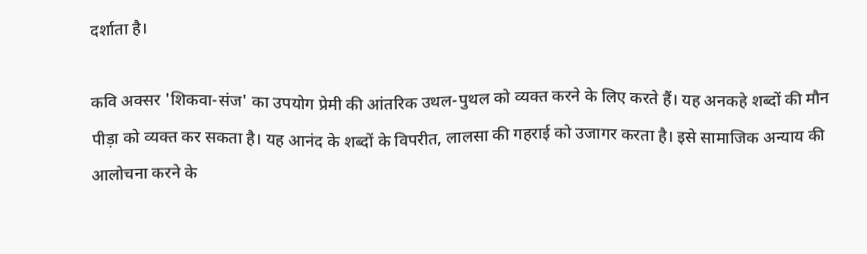दर्शाता है।

कवि अक्सर 'शिकवा-संज' का उपयोग प्रेमी की आंतरिक उथल-पुथल को व्यक्त करने के लिए करते हैं। यह अनकहे शब्दों की मौन पीड़ा को व्यक्त कर सकता है। यह आनंद के शब्दों के विपरीत, लालसा की गहराई को उजागर करता है। इसे सामाजिक अन्याय की आलोचना करने के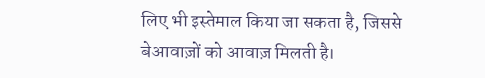लिए भी इस्तेमाल किया जा सकता है, जिससे बेआवाज़ों को आवाज़ मिलती है।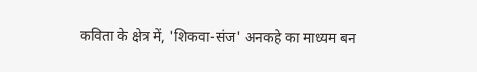कविता के क्षेत्र में, 'शिकवा-संज' अनकहे का माध्यम बन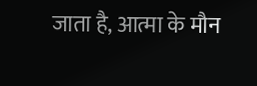जाता है, आत्मा के मौन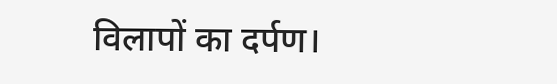विलापों का दर्पण।